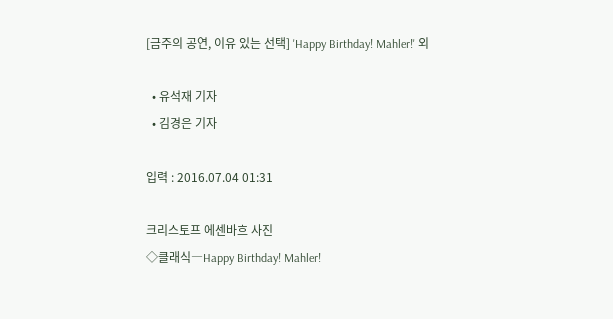[금주의 공연, 이유 있는 선택] 'Happy Birthday! Mahler!' 외

  • 유석재 기자
  • 김경은 기자

입력 : 2016.07.04 01:31

크리스토프 에센바흐 사진
◇클래식―Happy Birthday! Mahler!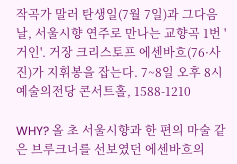작곡가 말러 탄생일(7월 7일)과 그다음 날, 서울시향 연주로 만나는 교향곡 1번 '거인'. 거장 크리스토프 에센바흐(76·사진)가 지휘봉을 잡는다. 7~8일 오후 8시 예술의전당 콘서트홀, 1588-1210

WHY? 올 초 서울시향과 한 편의 마술 같은 브루크너를 선보였던 에센바흐의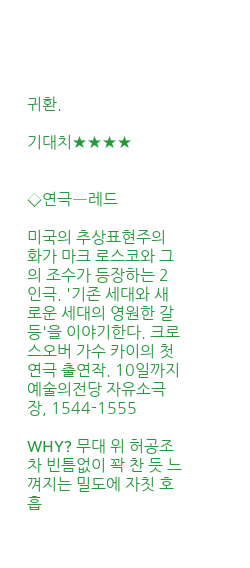귀환.

기대치★★★★


◇연극―레드

미국의 추상표현주의 화가 마크 로스코와 그의 조수가 등장하는 2인극. '기존 세대와 새로운 세대의 영원한 갈등'을 이야기한다. 크로스오버 가수 카이의 첫 연극 출연작. 10일까지 예술의전당 자유소극장, 1544-1555

WHY? 무대 위 허공조차 빈틈없이 꽉 찬 듯 느껴지는 밀도에 자칫 호흡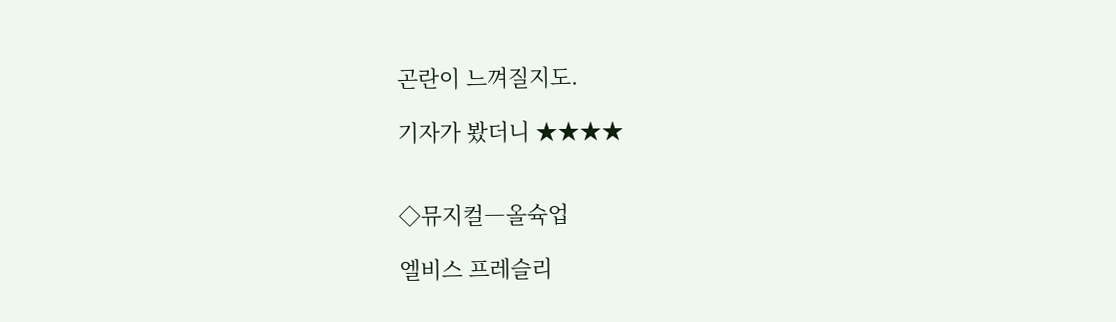곤란이 느껴질지도.

기자가 봤더니 ★★★★


◇뮤지컬―올슉업

엘비스 프레슬리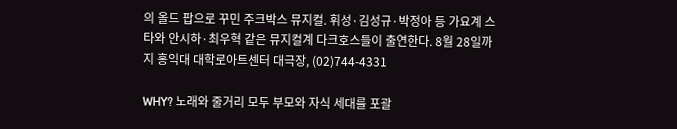의 올드 팝으로 꾸민 주크박스 뮤지컬. 휘성·김성규·박정아 등 가요계 스타와 안시하·최우혁 같은 뮤지컬계 다크호스들이 출연한다. 8월 28일까지 홍익대 대학로아트센터 대극장, (02)744-4331

WHY? 노래와 줄거리 모두 부모와 자식 세대를 포괄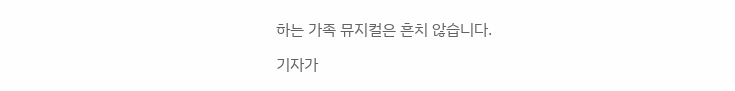하는 가족 뮤지컬은 흔치 않습니다.

기자가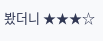봤더니 ★★★☆